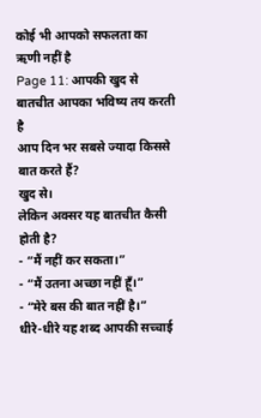कोई भी आपको सफलता का ऋणी नहीं है
Page 11: आपकी खुद से बातचीत आपका भविष्य तय करती है
आप दिन भर सबसे ज्यादा किससे बात करते हैं?
खुद से।
लेकिन अक्सर यह बातचीत कैसी होती है?
- “मैं नहीं कर सकता।”
- “मैं उतना अच्छा नहीं हूँ।”
- “मेरे बस की बात नहीं है।”
धीरे-धीरे यह शब्द आपकी सच्चाई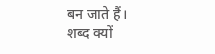बन जाते हैं।
शब्द क्यों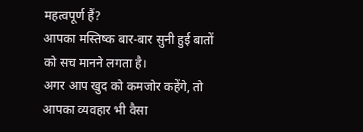महत्वपूर्ण हैं?
आपका मस्तिष्क बार-बार सुनी हुई बातों को सच मानने लगता है।
अगर आप खुद को कमजोर कहेंगे, तो आपका व्यवहार भी वैसा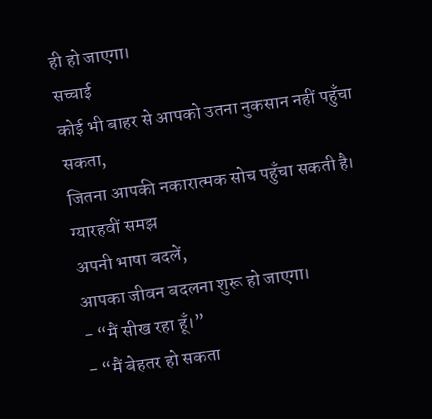ही हो जाएगा।
सच्चाई
कोई भी बाहर से आपको उतना नुकसान नहीं पहुँचा सकता,
जितना आपकी नकारात्मक सोच पहुँचा सकती है।
ग्यारहवीं समझ
अपनी भाषा बदलें,
आपका जीवन बदलना शुरू हो जाएगा।
- “मैं सीख रहा हूँ।”
- “मैं बेहतर हो सकता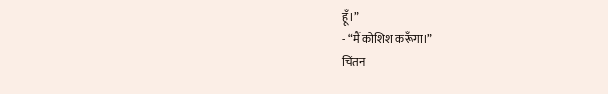हूँ।”
- “मैं कोशिश करूँगा।”
चिंतन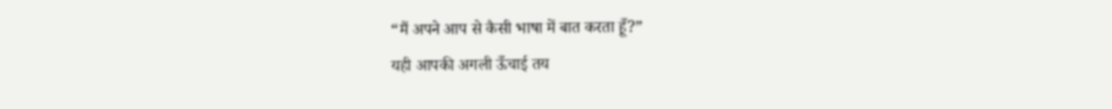“मैं अपने आप से कैसी भाषा में बात करता हूँ?”
यही आपकी अगली ऊँचाई तय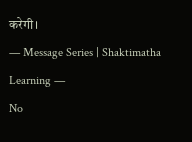करेगी।
— Message Series | Shaktimatha Learning —
No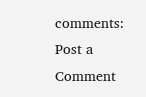comments:
Post a Comment